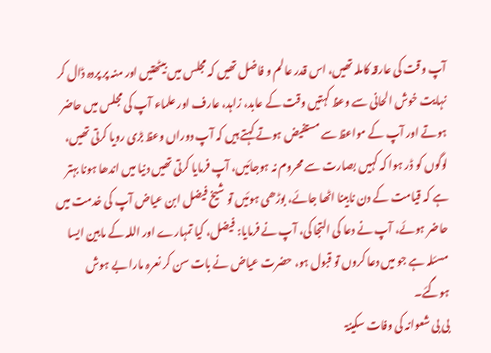آپ وقت کی عارقہ کاملہ تھیں، اس قدر عالم و فاضل تھیں کہ مجلس میں بیٹھتیں اور منہ پر پردہ ڈال کر نہایت خوش الحانی سے وعظ کہتیں وقت کے عابد، زاہد، عارف اور علماء آپ کی مجلس میں حاضر ہوتے اور آپ کے مواعظ سے مستفیض ہوتے کہتے ہیں کہ آپ دوراں وعظ بڑی رویا کرتی تھیں، لوگوں کو ڈر ہوا کہ کہیں بصارت سے محروم نہ ہوجائیں، آپ فرمایا کرتی تھیں دنیا میں اندھا ہونا بہتر ہے کہ قیامت کے دن نابینا اٹھا جائے، بوڑھی ہوئیں تو شیخ فیضل ابن عیاض آپ کی خدمت میں حاضر ہوئے، آپ نے دعا کی التجا کی، آپ نے فرمایا: فیضل، کیا تمہارے اور اللہ کے مابین ایسا مسئلہ ہے جو میں دعا کروں تو قبول ہو، حضرت عیاض نے بات سن کر نعرہ مارا بے ہوش ہوگئے۔
بی بی شعوانہ کی وفات سکینۃ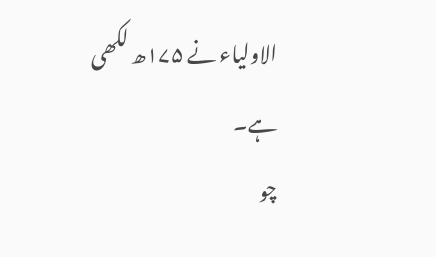الاولیاء نے ۱۷۵ھ لکھی ہے۔
چو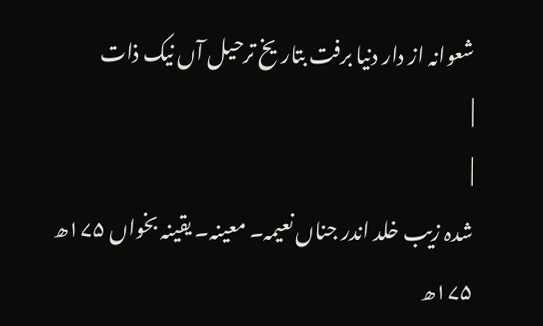شعوانہ از دار دنیا برفت بتاریخ ترحیل آں نیک ذات
|
|
شدہ زیب خلد اندر جناں نعیمہ۔ معینہ۔ یقینہ بخواں ۱۷۵ھ ۱۷۵ھ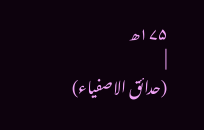۱۷۵ھ
|
(حدائق الاصفیاء)